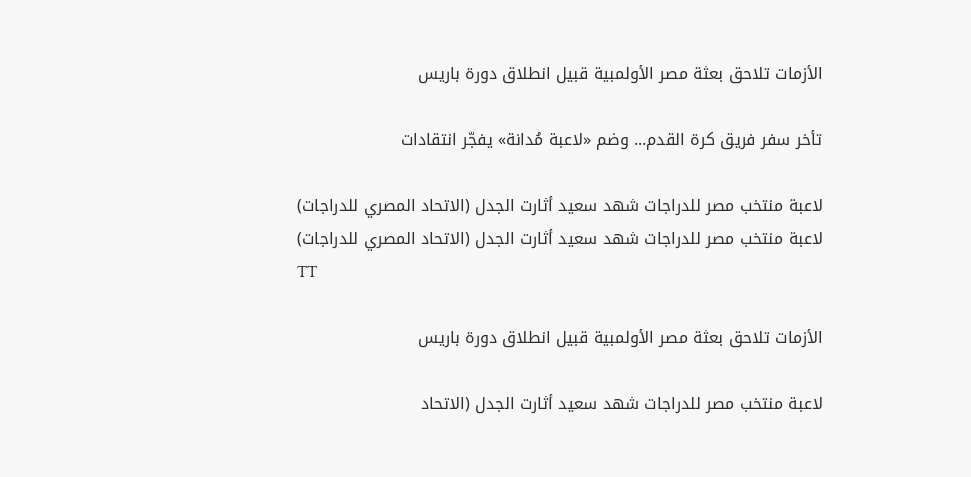الأزمات تلاحق بعثة مصر الأولمبية قبيل انطلاق دورة باريس

تأخر سفر فريق كرة القدم... وضم «لاعبة مُدانة» يفجّر انتقادات

لاعبة منتخب مصر للدراجات شهد سعيد أثارت الجدل (الاتحاد المصري للدراجات)
لاعبة منتخب مصر للدراجات شهد سعيد أثارت الجدل (الاتحاد المصري للدراجات)
TT

الأزمات تلاحق بعثة مصر الأولمبية قبيل انطلاق دورة باريس

لاعبة منتخب مصر للدراجات شهد سعيد أثارت الجدل (الاتحاد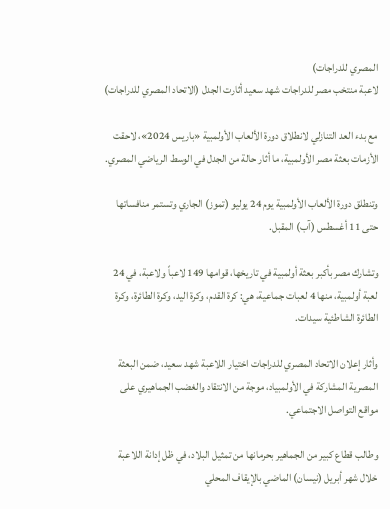المصري للدراجات)
لاعبة منتخب مصر للدراجات شهد سعيد أثارت الجدل (الاتحاد المصري للدراجات)

مع بدء العد التنازلي لانطلاق دورة الألعاب الأولمبية «باريس 2024»، لاحقت الأزمات بعثة مصر الأولمبية، ما أثار حالة من الجدل في الوسط الرياضي المصري.

وتنطلق دورة الألعاب الأولمبية يوم 24 يوليو (تموز) الجاري وتستمر منافساتها حتى 11 أغسطس (آب) المقبل.

وتشارك مصر بأكبر بعثة أولمبية في تاريخها، قوامها 149 لاعباً ولاعبة، في 24 لعبة أولمبية، منها 4 لعبات جماعية، هي: كرة القدم، وكرة اليد، وكرة الطائرة، وكرة الطائرة الشاطئية سيدات.

وأثار إعلان الاتحاد المصري للدراجات اختيار اللاعبة شهد سعيد، ضمن البعثة المصرية المشاركة في الأولمبياد، موجة من الانتقاد والغضب الجماهيري على مواقع التواصل الاجتماعي.

وطالب قطاع كبير من الجماهير بحرمانها من تمثيل البلاد، في ظل إدانة اللاعبة خلال شهر أبريل (نيسان) الماضي بالإيقاف المحلي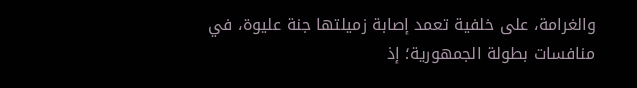والغرامة، على خلفية تعمد إصابة زميلتها جنة عليوة، في منافسات بطولة الجمهورية؛ إذ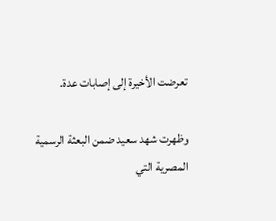تعرضت الأخيرة إلى إصابات عدة.

وظهرت شهد سعيد ضمن البعثة الرسمية المصرية التي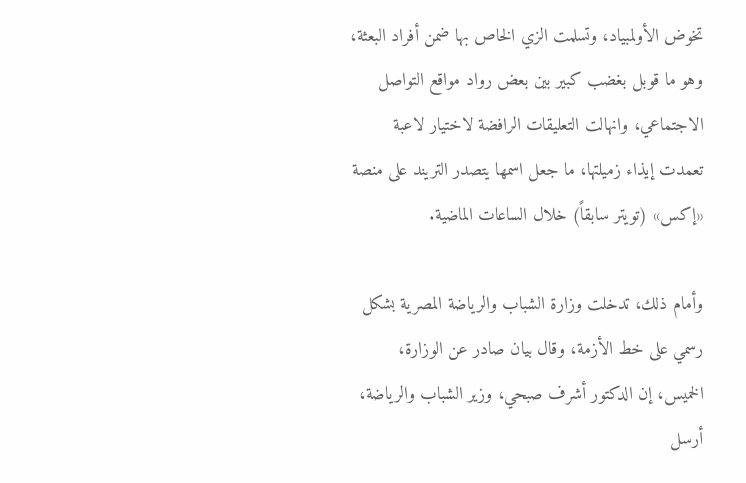تخوض الأولمبياد، وتسلمت الزي الخاص بها ضمن أفراد البعثة، وهو ما قوبل بغضب كبير بين بعض رواد مواقع التواصل الاجتماعي، وانهالت التعليقات الرافضة لاختيار لاعبة تعمدت إيذاء زميلتها، ما جعل اسمها يتصدر التريند على منصة «إكس» (تويتر سابقاً) خلال الساعات الماضية.

وأمام ذلك، تدخلت وزارة الشباب والرياضة المصرية بشكل رسمي على خط الأزمة، وقال بيان صادر عن الوزارة، الخميس، إن الدكتور أشرف صبحي، وزير الشباب والرياضة، أرسل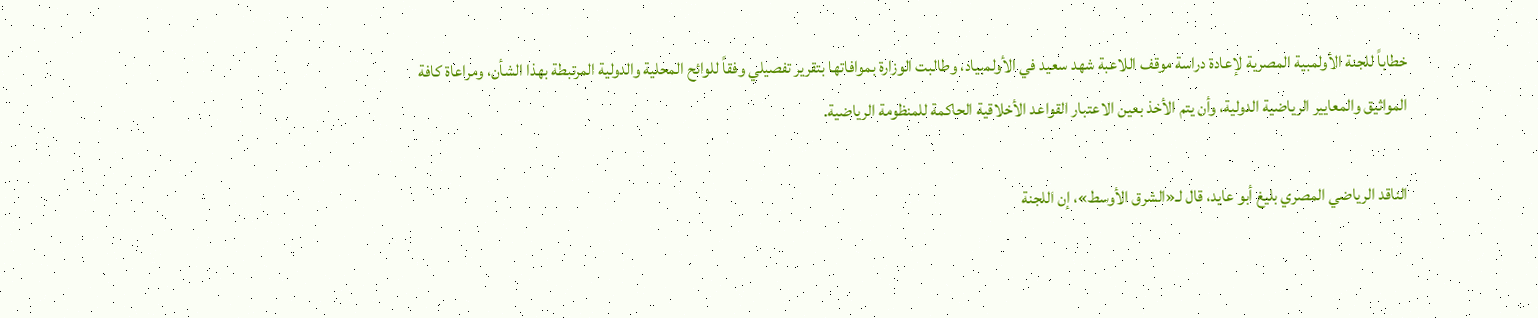خطاباً للجنة الأولمبية المصرية لإعادة دراسة موقف اللاعبة شهد سعيد في الأولمبياد، وطالبت الوزارة بموافاتها بتقرير تفصيلي وفقاً للوائح المحلية والدولية المرتبطة بهذا الشأن، ومراعاة كافة المواثيق والمعايير الرياضية الدولية، وأن يتم الأخذ بعين الاعتبار القواعد الأخلاقية الحاكمة للمنظومة الرياضية.

الناقد الرياضي المصري بليغ أبو عايد، قال لـ«الشرق الأوسط»، إن اللجنة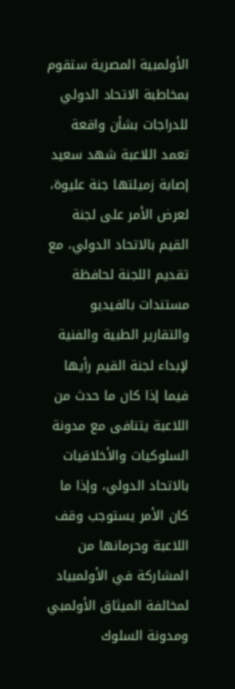الأولمبية المصرية ستقوم بمخاطبة الاتحاد الدولي للدراجات بشأن واقعة تعمد اللاعبة شهد سعيد إصابة زميلتها جنة عليوة، لعرض الأمر على لجنة القيم بالاتحاد الدولي، مع تقديم اللجنة لحافظة مستندات بالفيديو والتقارير الطبية والفنية لإبداء لجنة القيم رأيها فيما إذا كان ما حدث من اللاعبة يتنافى مع مدونة السلوكيات والأخلاقيات بالاتحاد الدولي، وإذا ما كان الأمر يستوجب وقف اللاعبة وحرمانها من المشاركة في الأولمبياد لمخالفة الميثاق الأولمبي ومدونة السلوك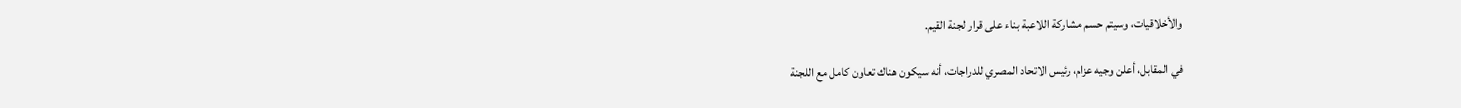والأخلاقيات، وسيتم حسم مشاركة اللاعبة بناء على قرار لجنة القيم.

في المقابل، أعلن وجيه عزام، رئيس الاتحاد المصري للدراجات، أنه سيكون هناك تعاون كامل مع اللجنة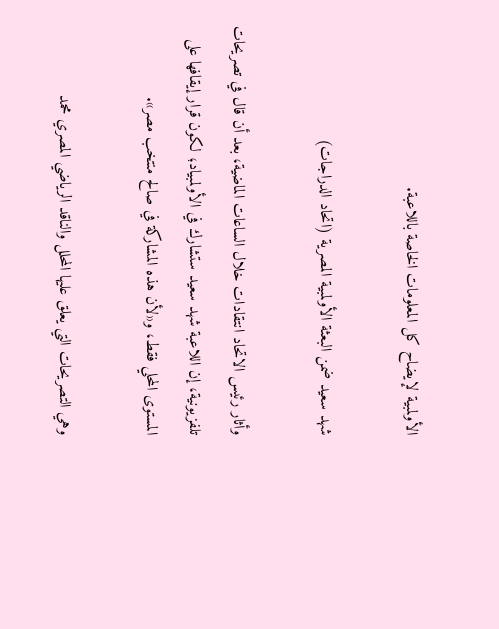الأولمبية لإيضاح كل المعلومات الخاصة باللاعبة.

شهد سعيد ضمن البعثة الأولمبية المصرية (اتحاد الدراجات)

وأثار رئيس الاتحاد انتقادات خلال الساعات الماضية، بعد أن قال في تصريحات تلفزيونية، إن اللاعبة شهد سعيد ستشارك في الأولمبياد؛ لكون قرار إيقافها على المستوى المحلي فقط، و«لأن هذه المشاركة في صالح منتخب مصر».

وهي التصريحات التي يعلق عليها المحلل والناقد الرياضي المصري محمد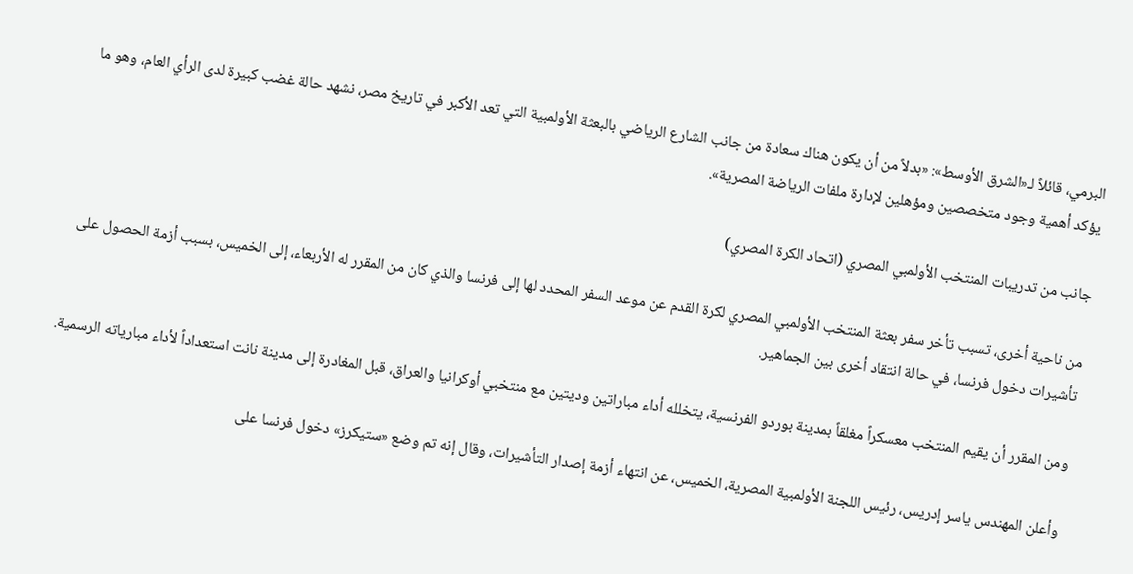البرمي، قائلاً لـ«الشرق الأوسط»: «بدلاً من أن يكون هناك سعادة من جانب الشارع الرياضي بالبعثة الأولمبية التي تعد الأكبر في تاريخ مصر، نشهد حالة غضب كبيرة لدى الرأي العام، وهو ما يؤكد أهمية وجود متخصصين ومؤهلين لإدارة ملفات الرياضة المصرية».

جانب من تدريبات المنتخب الأولمبي المصري (اتحاد الكرة المصري)

من ناحية أخرى، تسبب تأخر سفر بعثة المنتخب الأولمبي المصري لكرة القدم عن موعد السفر المحدد لها إلى فرنسا والذي كان من المقرر له الأربعاء، إلى الخميس، بسبب أزمة الحصول على تأشيرات دخول فرنسا، في حالة انتقاد أخرى بين الجماهير.

ومن المقرر أن يقيم المنتخب معسكراً مغلقاً بمدينة بوردو الفرنسية، يتخلله أداء مباراتين وديتين مع منتخبي أوكرانيا والعراق، قبل المغادرة إلى مدينة نانت استعداداً لأداء مبارياته الرسمية.

وأعلن المهندس ياسر إدريس، رئيس اللجنة الأولمبية المصرية، الخميس، عن انتهاء أزمة إصدار التأشيرات، وقال إنه تم وضع «ستيكرز» دخول فرنسا على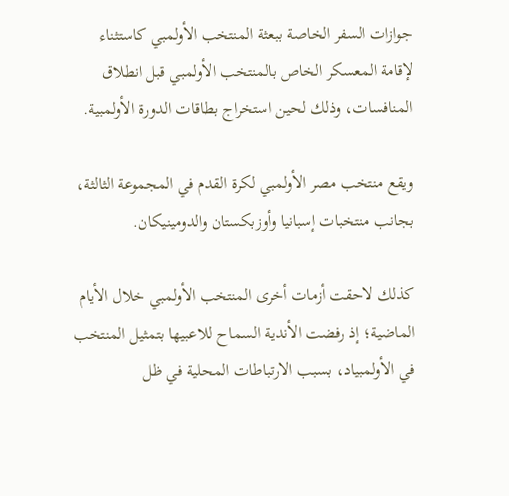جوازات السفر الخاصة ببعثة المنتخب الأولمبي كاستثناء لإقامة المعسكر الخاص بالمنتخب الأولمبي قبل انطلاق المنافسات، وذلك لحين استخراج بطاقات الدورة الأولمبية.

ويقع منتخب مصر الأولمبي لكرة القدم في المجموعة الثالثة، بجانب منتخبات إسبانيا وأوزبكستان والدومينيكان.

كذلك لاحقت أزمات أخرى المنتخب الأولمبي خلال الأيام الماضية؛ إذ رفضت الأندية السماح للاعبيها بتمثيل المنتخب في الأولمبياد، بسبب الارتباطات المحلية في ظل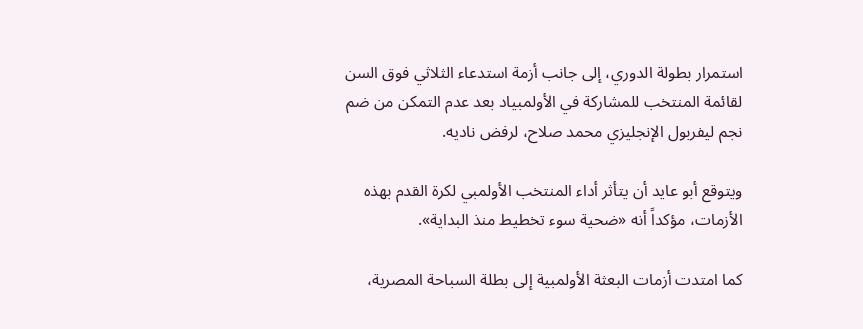استمرار بطولة الدوري، إلى جانب أزمة استدعاء الثلاثي فوق السن لقائمة المنتخب للمشاركة في الأولمبياد بعد عدم التمكن من ضم نجم ليفربول الإنجليزي محمد صلاح، لرفض ناديه.

ويتوقع أبو عايد أن يتأثر أداء المنتخب الأولمبي لكرة القدم بهذه الأزمات، مؤكداً أنه «ضحية سوء تخطيط منذ البداية».

كما امتدت أزمات البعثة الأولمبية إلى بطلة السباحة المصرية،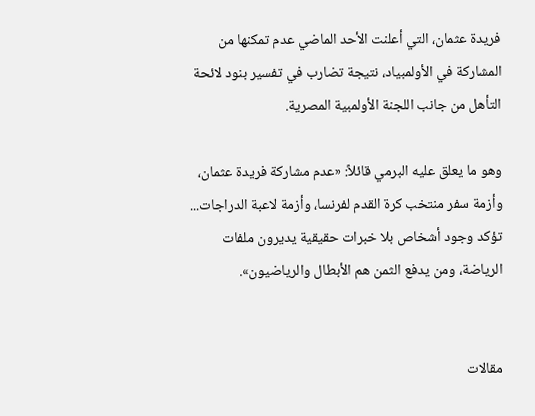فريدة عثمان، التي أعلنت الأحد الماضي عدم تمكنها من المشاركة في الأولمبياد، نتيجة تضارب في تفسير بنود لائحة التأهل من جانب اللجنة الأولمبية المصرية.

وهو ما يعلق عليه البرمي قائلاً: «عدم مشاركة فريدة عثمان، وأزمة سفر منتخب كرة القدم لفرنسا، وأزمة لاعبة الدراجات... تؤكد وجود أشخاص بلا خبرات حقيقية يديرون ملفات الرياضة، ومن يدفع الثمن هم الأبطال والرياضيون».


مقالات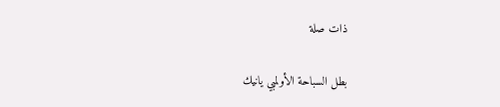ذات صلة

بطل السباحة الأولمبي يانيك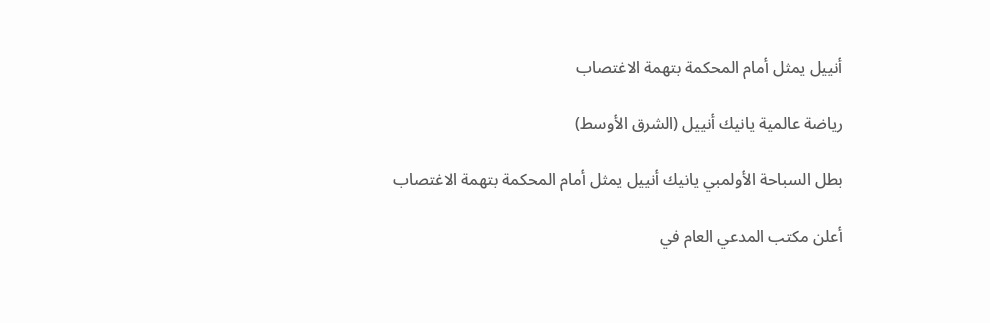أنييل يمثل أمام المحكمة بتهمة الاغتصاب

رياضة عالمية يانيك أنييل (الشرق الأوسط)

بطل السباحة الأولمبي يانيك أنييل يمثل أمام المحكمة بتهمة الاغتصاب

أعلن مكتب المدعي العام في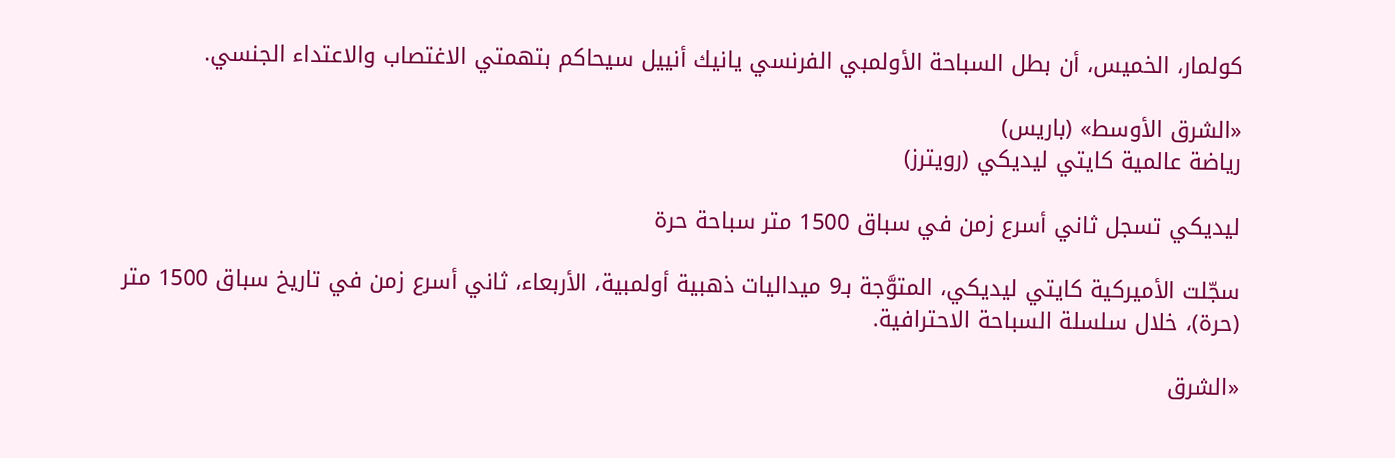كولمار، الخميس، أن بطل السباحة الأولمبي الفرنسي يانيك أنييل سيحاكم بتهمتي الاغتصاب والاعتداء الجنسي.

«الشرق الأوسط» (باريس)
رياضة عالمية كايتي ليديكي (رويترز)

ليديكي تسجل ثاني أسرع زمن في سباق 1500 متر سباحة حرة

سجّلت الأميركية كايتي ليديكي، المتوَّجة بـ9 ميداليات ذهبية أولمبية، الأربعاء، ثاني أسرع زمن في تاريخ سباق 1500 متر (حرة)، خلال سلسلة السباحة الاحترافية.

«الشرق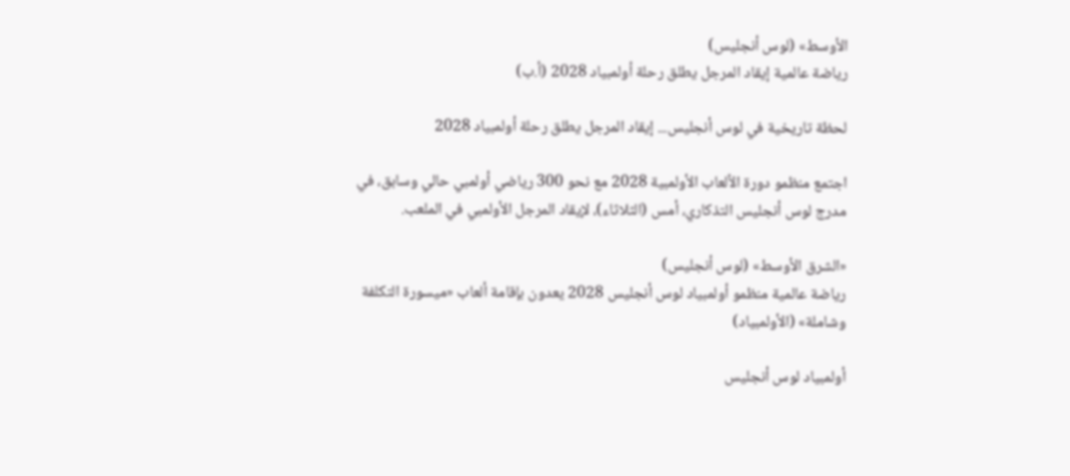الأوسط» (لوس أنجليس)
رياضة عالمية إيقاد المرجل يطلق رحلة أولمبياد 2028 (أ.ب)

لحظة تاريخية في لوس أنجليس... إيقاد المرجل يطلق رحلة أولمبياد 2028

اجتمع منظمو دورة الألعاب الأولمبية 2028 مع نحو 300 رياضي أولمبي حالي وسابق، في مدرج لوس أنجليس التذكاري، أمس (الثلاثاء)، لإيقاد المرجل الأولمبي في الملعب.

«الشرق الأوسط» (لوس أنجليس)
رياضة عالمية منظمو أولمبياد لوس أنجليس 2028 يعدون بإقامة ألعاب «ميسورة التكلفة وشاملة» (الأولمبياد)

أولمبياد لوس أنجليس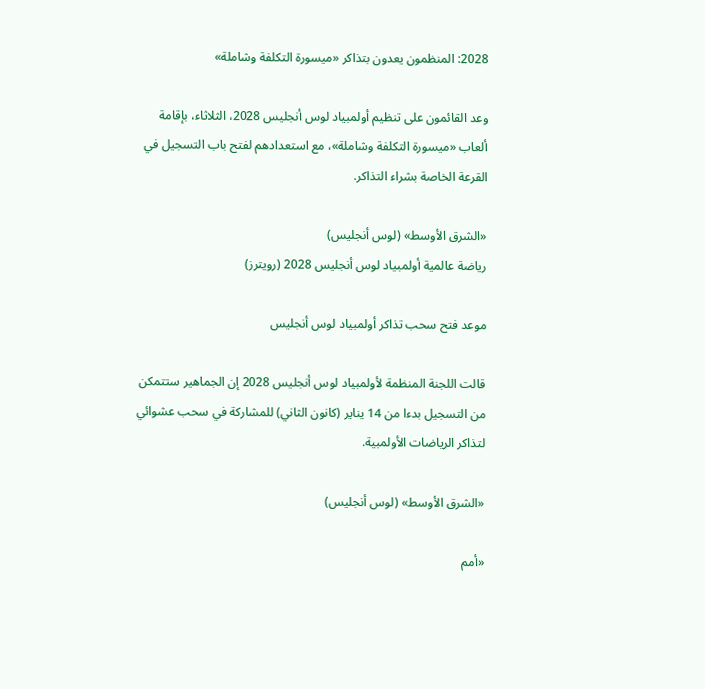2028: المنظمون يعدون بتذاكر «ميسورة التكلفة وشاملة»

وعد القائمون على تنظيم أولمبياد لوس أنجليس 2028، الثلاثاء، بإقامة ألعاب «ميسورة التكلفة وشاملة»، مع استعدادهم لفتح باب التسجيل في القرعة الخاصة بشراء التذاكر.

«الشرق الأوسط» (لوس أنجليس)
رياضة عالمية أولمبياد لوس أنجليس 2028 (رويترز)

موعد فتح سحب تذاكر أولمبياد لوس أنجليس

قالت اللجنة المنظمة لأولمبياد لوس أنجليس 2028 إن الجماهير ستتمكن من التسجيل بدءا من 14 يناير (كانون الثاني) للمشاركة في سحب عشوائي لتذاكر الرياضات الأولمبية.

«الشرق الأوسط» (لوس أنجليس)

«أمم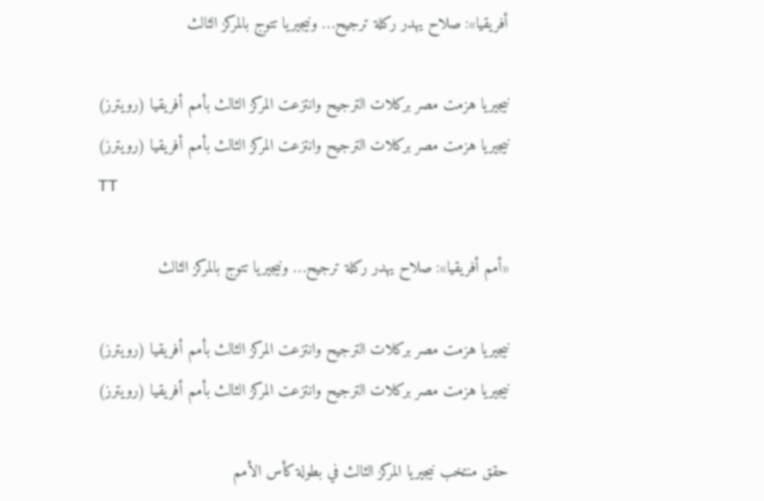أفريقيا»: صلاح يهدر ركلة ترجيح… ونيجيريا تتوج بالمركز الثالث

نيجيريا هزمت مصر بركلات الترجيح وانتزعت المركز الثالث بأمم أفريقيا (رويترز)
نيجيريا هزمت مصر بركلات الترجيح وانتزعت المركز الثالث بأمم أفريقيا (رويترز)
TT

«أمم أفريقيا»: صلاح يهدر ركلة ترجيح… ونيجيريا تتوج بالمركز الثالث

نيجيريا هزمت مصر بركلات الترجيح وانتزعت المركز الثالث بأمم أفريقيا (رويترز)
نيجيريا هزمت مصر بركلات الترجيح وانتزعت المركز الثالث بأمم أفريقيا (رويترز)

حقق منتخب نيجيريا المركز الثالث في بطولة كأس الأمم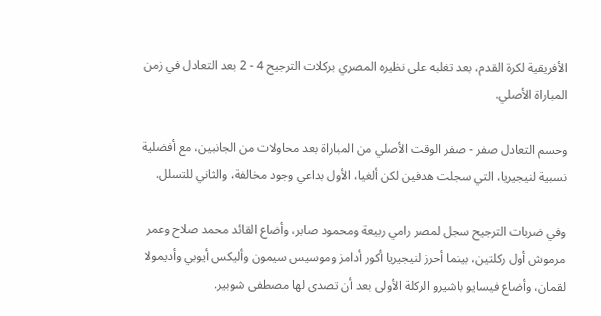الأفريقية لكرة القدم، بعد تغلبه على نظيره المصري بركلات الترجيح 4 - 2 بعد التعادل في زمن المباراة الأصلي.

وحسم التعادل صفر - صفر الوقت الأصلي من المباراة بعد محاولات من الجانبين، مع أفضلية نسبية لنيجيريا، التي سجلت هدفين لكن ألغيا، الأول بداعي وجود مخالفة، والثاني للتسلل.

وفي ضربات الترجيح سجل لمصر رامي ربيعة ومحمود صابر، وأضاع القائد محمد صلاح وعمر مرموش أول ركلتين، بينما أحرز لنيجيريا أكور أدامز وموسيس سيمون وأليكس أيوبي وأديمولا لقمان، وأضاع فيسايو باشيرو الركلة الأولى بعد أن تصدى لها مصطفى شوبير.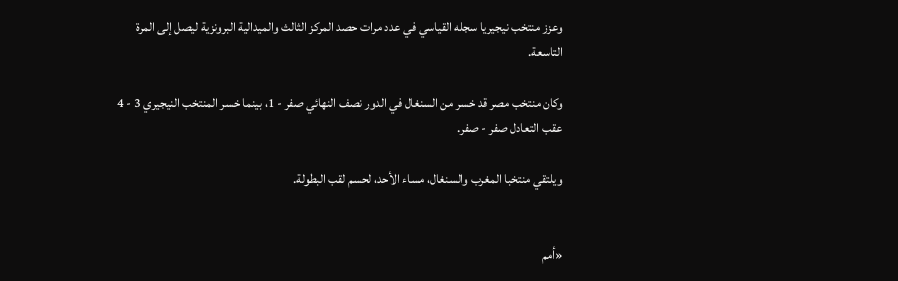وعزز منتخب نيجيريا سجله القياسي في عدد مرات حصد المركز الثالث والميدالية البرونزية ليصل إلى المرة التاسعة.

وكان منتخب مصر قد خسر من السنغال في الدور نصف النهائي صفر - 1، بينما خسر المنتخب النيجيري 3 - 4 عقب التعادل صفر - صفر.

ويلتقي منتخبا المغرب والسنغال، مساء الأحد، لحسم لقب البطولة.


«أمم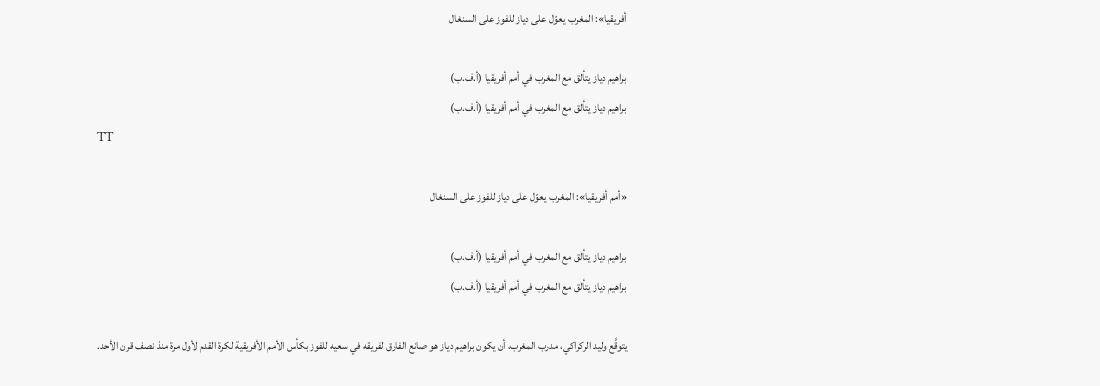أفريقيا»: المغرب يعوّل على دياز للفوز على السنغال

براهيم دياز يتألق مع المغرب في أمم أفريقيا (أ.ف.ب)
براهيم دياز يتألق مع المغرب في أمم أفريقيا (أ.ف.ب)
TT

«أمم أفريقيا»: المغرب يعوّل على دياز للفوز على السنغال

براهيم دياز يتألق مع المغرب في أمم أفريقيا (أ.ف.ب)
براهيم دياز يتألق مع المغرب في أمم أفريقيا (أ.ف.ب)

يتوقَّع وليد الركراكي، مدرب المغرب، أن يكون براهيم دياز هو صانع الفارق لفريقه في سعيه للفوز بكأس الأمم الأفريقية لكرة القدم لأول مرة منذ نصف قرن الأحد.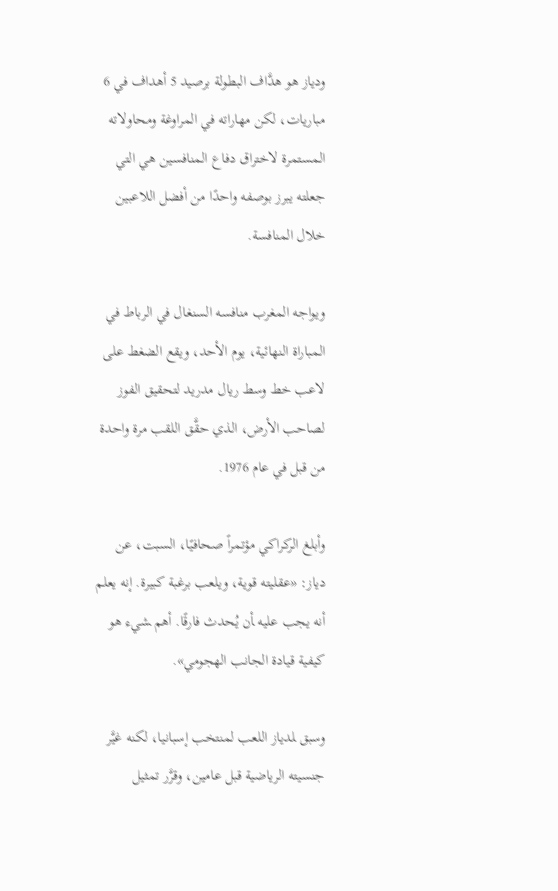ودياز هو هدَّاف البطولة برصيد 5 أهداف في 6 مباريات، لكن مهاراته في المراوغة ومحاولاته المستمرة لاختراق دفاع المنافسين هي التي جعلته يبرز بوصفه واحدًا ‌من أفضل ‌اللاعبين خلال المنافسة.

ويواجه ‌المغرب منافسه السنغال في ‌الرباط في المباراة النهائية، يوم الأحد، ويقع الضغط على لاعب خط وسط ريال مدريد لتحقيق الفوز لصاحب الأرض، الذي حقَّق اللقب مرة واحدة من قبل في عام 1976.

وأبلغ الركراكي مؤتمراً صحافيًا، السبت، عن دياز: «عقليته قوية، ويلعب برغبة كبيرة. إنه ‌يعلم أنه يجب عليه ‍أن يُحدث فارقًا. أهم ‍شيء هو كيفية قيادة الجانب الهجومي».

وسبق ‍لدياز اللعب لمنتخب إسبانيا، لكنه غيَّر جنسيته الرياضية قبل عامين، وقرَّر تمثيل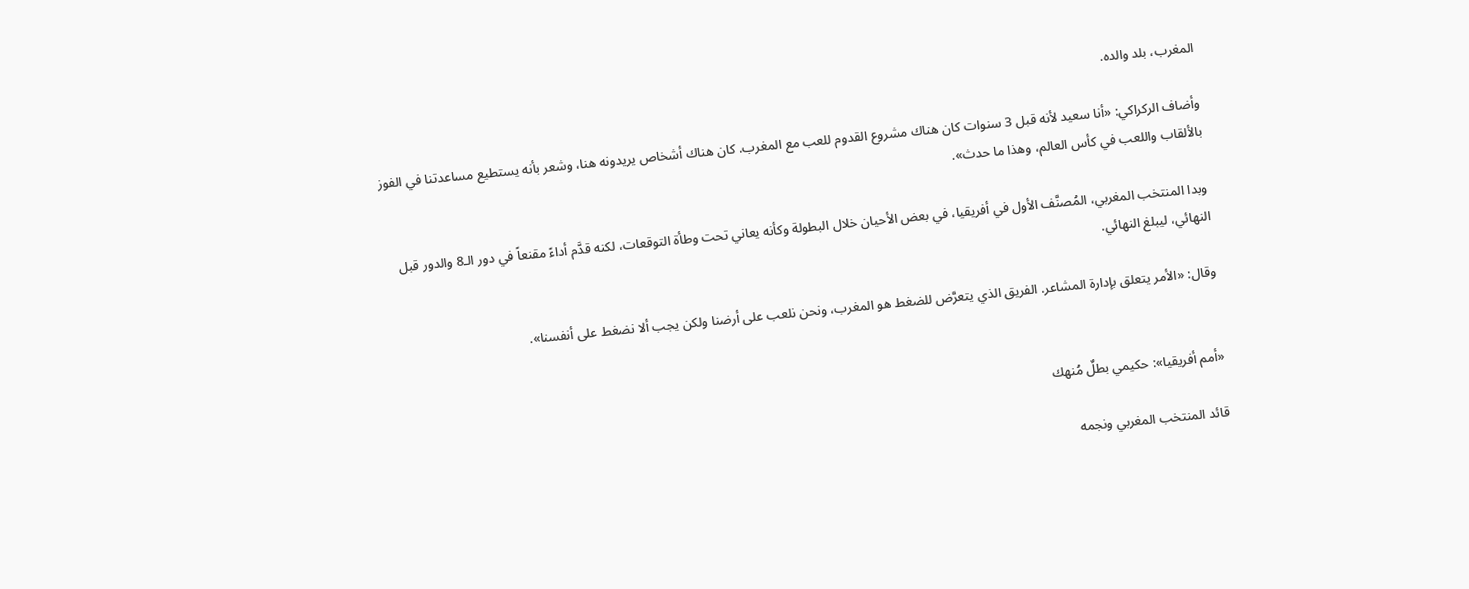المغرب، بلد والده.

وأضاف الركراكي: «أنا سعيد لأنه قبل 3 سنوات كان هناك مشروع القدوم للعب مع المغرب. كان هناك أشخاص يريدونه هنا، وشعر بأنه يستطيع مساعدتنا في الفوز بالألقاب واللعب في كأس العالم، وهذا ما حدث».

وبدا المنتخب المغربي، المُصنَّف الأول في أفريقيا، في بعض الأحيان خلال البطولة وكأنه يعاني تحت وطأة التوقعات، لكنه قدَّم أداءً مقنعاً في دور الـ8 والدور قبل النهائي، ليبلغ النهائي.

وقال: «الأمر يتعلق بإدارة المشاعر. الفريق الذي يتعرَّض للضغط هو المغرب، ‌ونحن نلعب على أرضنا ولكن يجب ألا نضغط على أنفسنا».


«أمم أفريقيا»: حكيمي بطلٌ مُنهك

قائد المنتخب المغربي ونجمه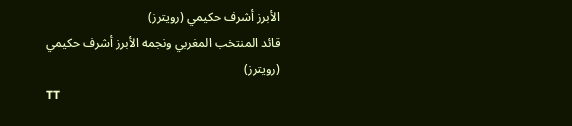الأبرز أشرف حكيمي (رويترز)
قائد المنتخب المغربي ونجمه الأبرز أشرف حكيمي (رويترز)
TT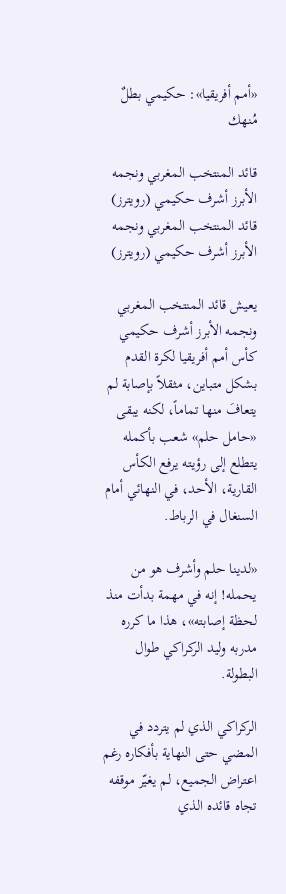«أمم أفريقيا»: حكيمي بطلٌ مُنهك

قائد المنتخب المغربي ونجمه الأبرز أشرف حكيمي (رويترز)
قائد المنتخب المغربي ونجمه الأبرز أشرف حكيمي (رويترز)

يعيش قائد المنتخب المغربي ونجمه الأبرز أشرف حكيمي كأس أمم أفريقيا لكرة القدم بشكل متباين، مثقلاً بإصابة لم يتعافَ منها تماماً، لكنه يبقى «حامل حلم» شعب بأكمله يتطلع إلى رؤيته يرفع الكأس القارية، الأحد، في النهائي أمام السنغال في الرباط.

«لدينا حلم وأشرف هو من يحمله! إنه في مهمة بدأت منذ لحظة إصابته»، هذا ما كرره مدربه وليد الركراكي طوال البطولة.

الركراكي الذي لم يتردد في المضي حتى النهاية بأفكاره رغم اعتراض الجميع، لم يغيّر موقفه تجاه قائده الذي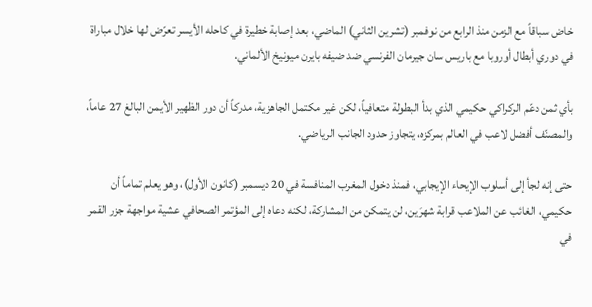خاض سباقاً مع الزمن منذ الرابع من نوفمبر (تشرين الثاني) الماضي، بعد إصابة خطيرة في كاحله الأيسر تعرّض لها خلال مباراة في دوري أبطال أوروبا مع باريس سان جيرمان الفرنسي ضد ضيفه بايرن ميونيخ الألماني.

بأي ثمن دعّم الركراكي حكيمي الذي بدأ البطولة متعافياً، لكن غير مكتمل الجاهزية، مدركاً أن دور الظهير الأيمن البالغ 27 عاماً، والمصنّف أفضل لاعب في العالم بمركزه، يتجاوز حدود الجانب الرياضي.

حتى إنه لجأ إلى أسلوب الإيحاء الإيجابي، فمنذ دخول المغرب المنافسة في 20 ديسمبر (كانون الأول)، وهو يعلم تماماً أن حكيمي، الغائب عن الملاعب قرابة شهرَين، لن يتمكن من المشاركة، لكنه دعاه إلى المؤتمر الصحافي عشية مواجهة جزر القمر في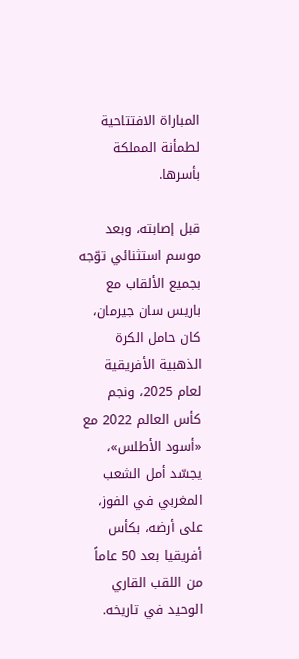المباراة الافتتاحية لطمأنة المملكة بأسرها.

قبل إصابته، وبعد موسم استثنائي توّجه بجميع الألقاب مع باريس سان جيرمان، كان حامل الكرة الذهبية الأفريقية لعام 2025، ونجم كأس العالم 2022 مع «أسود الأطلس»، يجسّد أمل الشعب المغربي في الفوز، على أرضه، بكأس أفريقيا بعد 50 عاماً من اللقب القاري الوحيد في تاريخه.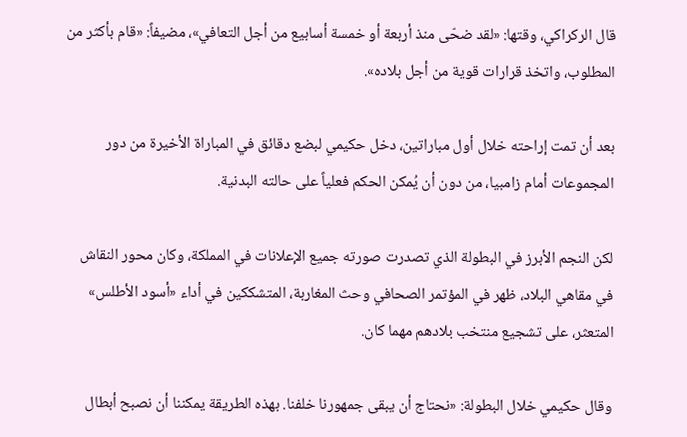قال الركراكي، وقتها: «لقد ضحّى منذ أربعة أو خمسة أسابيع من أجل التعافي»، مضيفاً: «قام بأكثر من المطلوب، واتخذ قرارات قوية من أجل بلاده».

بعد أن تمت إراحته خلال أول مباراتين، دخل حكيمي لبضع دقائق في المباراة الأخيرة من دور المجموعات أمام زامبيا، من دون أن يُمكن الحكم فعلياً على حالته البدنية.

لكن النجم الأبرز في البطولة الذي تصدرت صورته جميع الإعلانات في المملكة، وكان محور النقاش في مقاهي البلاد، ظهر في المؤتمر الصحافي وحث المغاربة، المتشككين في أداء «أسود الأطلس» المتعثر، على تشجيع منتخب بلادهم مهما كان.

وقال حكيمي خلال البطولة: «نحتاج أن يبقى جمهورنا خلفنا. بهذه الطريقة يمكننا أن نصبح أبطال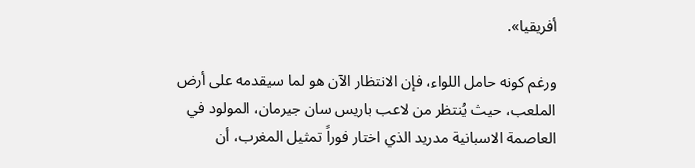أفريقيا».

ورغم كونه حامل اللواء، فإن الانتظار الآن هو لما سيقدمه على أرض الملعب، حيث يُنتظر من لاعب باريس سان جيرمان، المولود في العاصمة الاسبانية مدريد الذي اختار فوراً تمثيل المغرب، أن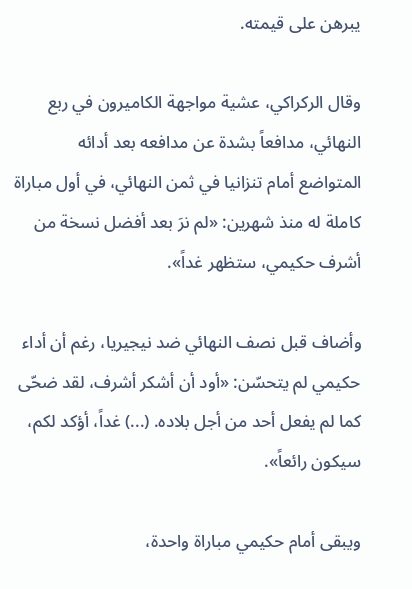يبرهن على قيمته.

وقال الركراكي، عشية مواجهة الكاميرون في ربع النهائي، مدافعاً بشدة عن مدافعه بعد أدائه المتواضع أمام تنزانيا في ثمن النهائي، في أول مباراة كاملة له منذ شهرين: «لم نرَ بعد أفضل نسخة من أشرف حكيمي، ستظهر غداً».

وأضاف قبل نصف النهائي ضد نيجيريا، رغم أن أداء حكيمي لم يتحسّن: «أود أن أشكر أشرف، لقد ضحّى كما لم يفعل أحد من أجل بلاده. (...) غداً، أؤكد لكم، سيكون رائعاً».

ويبقى أمام حكيمي مباراة واحدة،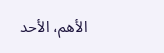الأهم، الأحد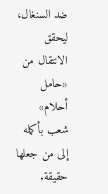ضد السنغال، ليحقق الانتقال من «حامل أحلام» شعب بأكمله إلى من جعلها حقيقة.